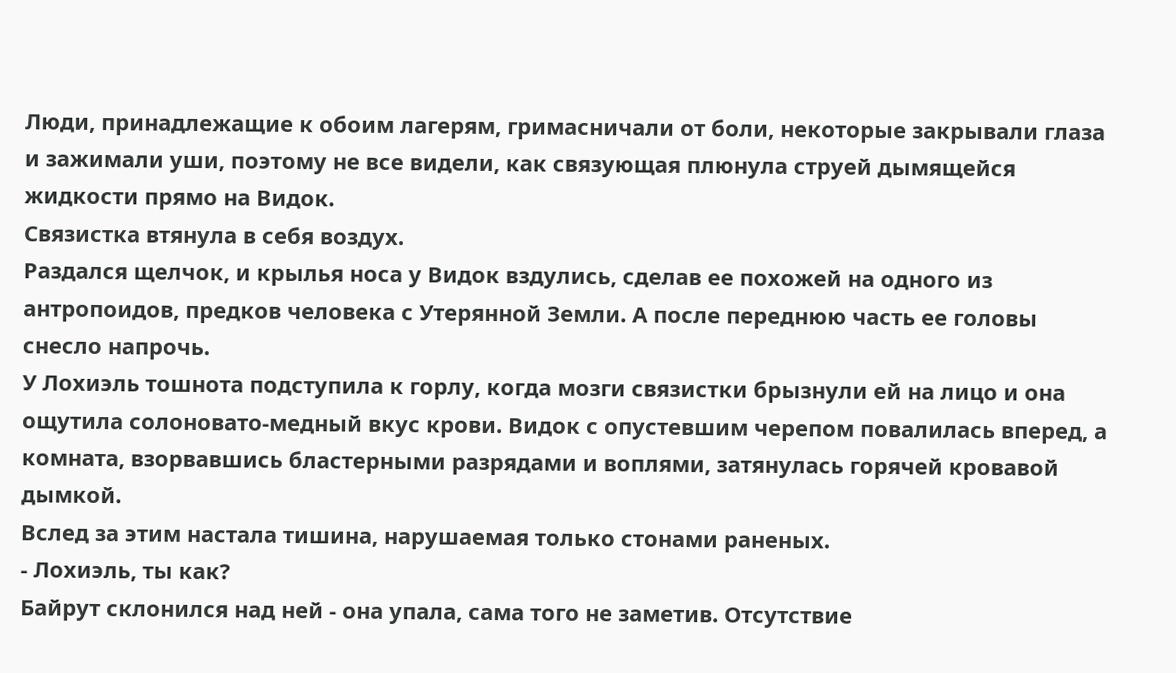Люди, принадлежащие к обоим лагерям, гримасничали от боли, некоторые закрывали глаза и зажимали уши, поэтому не все видели, как связующая плюнула струей дымящейся жидкости прямо на Видок.
Связистка втянула в себя воздух.
Раздался щелчок, и крылья носа у Видок вздулись, сделав ее похожей на одного из антропоидов, предков человека с Утерянной Земли. А после переднюю часть ее головы снесло напрочь.
У Лохиэль тошнота подступила к горлу, когда мозги связистки брызнули ей на лицо и она ощутила солоновато-медный вкус крови. Видок с опустевшим черепом повалилась вперед, а комната, взорвавшись бластерными разрядами и воплями, затянулась горячей кровавой дымкой.
Вслед за этим настала тишина, нарушаемая только стонами раненых.
- Лохиэль, ты как?
Байрут склонился над ней - она упала, сама того не заметив. Отсутствие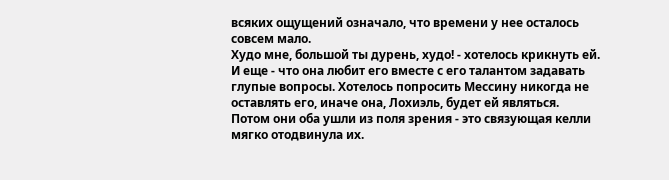всяких ощущений означало, что времени у нее осталось совсем мало.
Худо мне, большой ты дурень, худо! - хотелось крикнуть ей. И еще - что она любит его вместе с его талантом задавать глупые вопросы. Хотелось попросить Мессину никогда не оставлять его, иначе она, Лохиэль, будет ей являться.
Потом они оба ушли из поля зрения - это связующая келли мягко отодвинула их.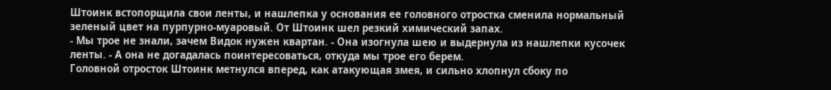Штоинк встопорщила свои ленты, и нашлепка у основания ее головного отростка сменила нормальный зеленый цвет на пурпурно-муаровый. От Штоинк шел резкий химический запах.
- Мы трое не знали, зачем Видок нужен квартан. - Она изогнула шею и выдернула из нашлепки кусочек ленты. - А она не догадалась поинтересоваться, откуда мы трое его берем.
Головной отросток Штоинк метнулся вперед, как атакующая змея, и сильно хлопнул сбоку по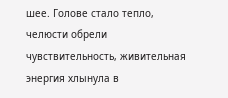шее. Голове стало тепло, челюсти обрели чувствительность, живительная энергия хлынула в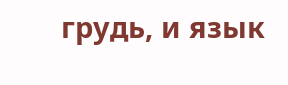грудь, и язык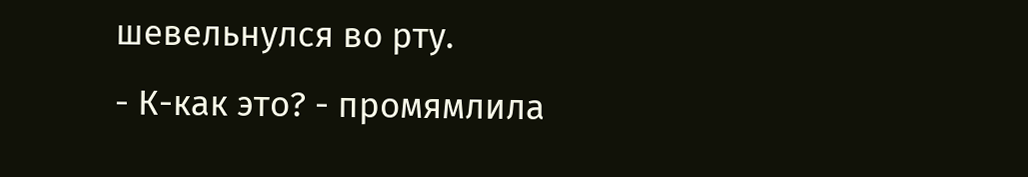шевельнулся во рту.
- К-как это? - промямлила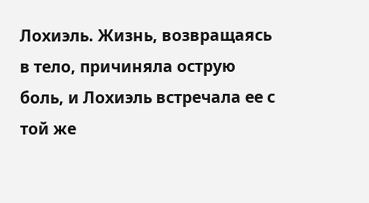Лохиэль. Жизнь, возвращаясь в тело, причиняла острую боль, и Лохиэль встречала ее с той же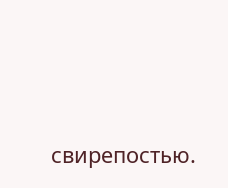свирепостью.